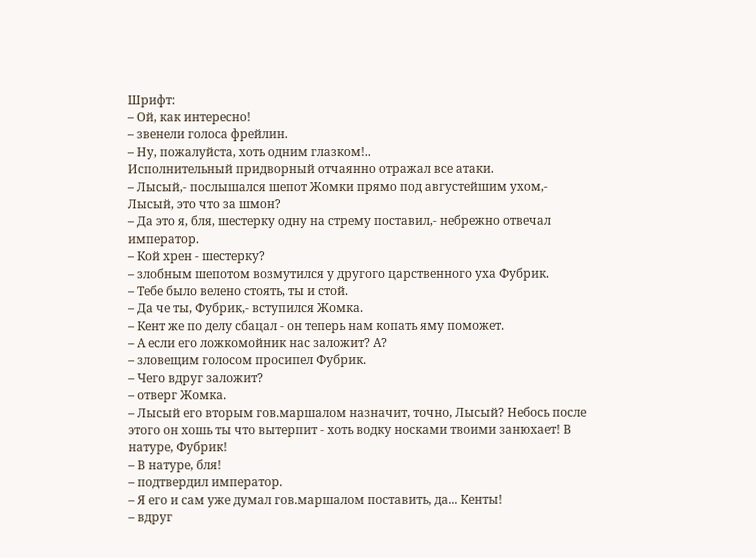Шрифт:
– Ой, как интересно!
– звенели голоса фрейлин.
– Ну, пожалуйста, хоть одним глазком!..
Исполнительный придворный отчаянно отражал все атаки.
– Лысый,- послышался шепот Жомки прямо под августейшим ухом,- Лысый, это что за шмон?
– Да это я, бля, шестерку одну на стрему поставил,- небрежно отвечал император.
– Кой хрен - шестерку?
– злобным шепотом возмутился у другого царственного уха Фубрик.
– Тебе было велено стоять, ты и стой.
– Да че ты, Фубрик,- вступился Жомка.
– Кент же по делу сбацал - он теперь нам копать яму поможет.
– А если его ложкомойник нас заложит? А?
– зловещим голосом просипел Фубрик.
– Чего вдруг заложит?
– отверг Жомка.
– Лысый его вторым гов.маршалом назначит, точно, Лысый? Небось после этого он хошь ты что вытерпит - хоть водку носками твоими занюхает! В натуре, Фубрик!
– В натуре, бля!
– подтвердил император.
– Я его и сам уже думал гов.маршалом поставить, да... Кенты!
– вдруг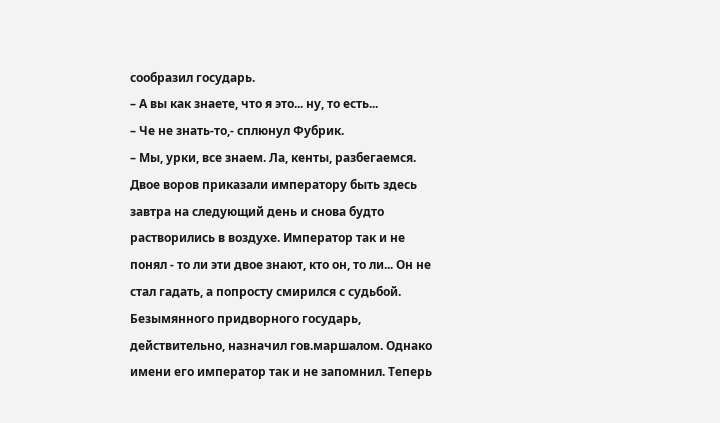сообразил государь.
– А вы как знаете, что я это... ну, то есть...
– Че не знать-то,- сплюнул Фубрик.
– Мы, урки, все знаем. Ла, кенты, разбегаемся.
Двое воров приказали императору быть здесь завтра на следующий день и снова будто растворились в воздухе. Император так и не понял - то ли эти двое знают, кто он, то ли... Он не стал гадать, а попросту смирился с судьбой. Безымянного придворного государь, действительно, назначил гов.маршалом. Однако имени его император так и не запомнил. Теперь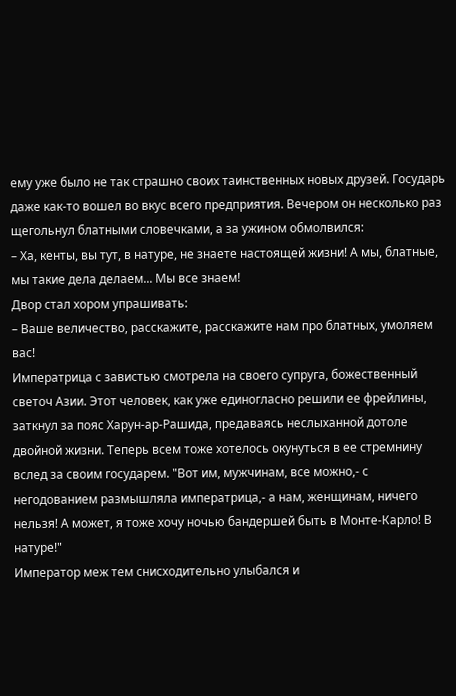ему уже было не так страшно своих таинственных новых друзей. Государь даже как-то вошел во вкус всего предприятия. Вечером он несколько раз щегольнул блатными словечками, а за ужином обмолвился:
– Ха, кенты, вы тут, в натуре, не знаете настоящей жизни! А мы, блатные, мы такие дела делаем... Мы все знаем!
Двор стал хором упрашивать:
– Ваше величество, расскажите, расскажите нам про блатных, умоляем вас!
Императрица с завистью смотрела на своего супруга, божественный светоч Азии. Этот человек, как уже единогласно решили ее фрейлины, заткнул за пояс Харун-ар-Рашида, предаваясь неслыханной дотоле двойной жизни. Теперь всем тоже хотелось окунуться в ее стремнину вслед за своим государем. "Вот им, мужчинам, все можно,- с негодованием размышляла императрица,- а нам, женщинам, ничего нельзя! А может, я тоже хочу ночью бандершей быть в Монте-Карло! В натуре!"
Император меж тем снисходительно улыбался и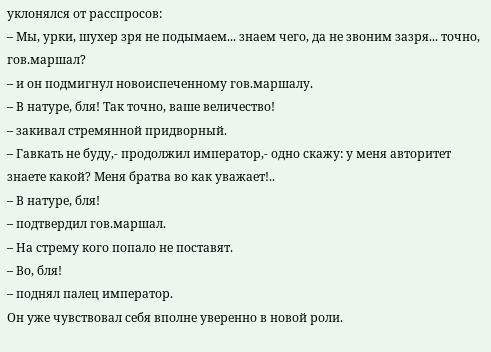уклонялся от расспросов:
– Мы, урки, шухер зря не подымаем... знаем чего, да не звоним зазря... точно, гов.маршал?
– и он подмигнул новоиспеченному гов.маршалу.
– В натуре, бля! Так точно, ваше величество!
– закивал стремянной придворный.
– Гавкать не буду,- продолжил император,- одно скажу: у меня авторитет знаете какой? Меня братва во как уважает!..
– В натуре, бля!
– подтвердил гов.маршал.
– На стрему кого попало не поставят.
– Во, бля!
– поднял палец император.
Он уже чувствовал себя вполне уверенно в новой роли.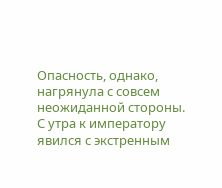Опасность, однако, нагрянула с совсем неожиданной стороны. С утра к императору явился с экстренным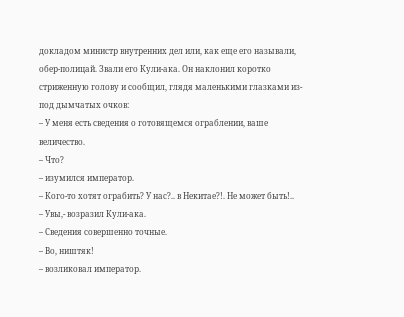докладом министр внутренних дел или, как еще его называли, обер-полицай. Звали его Кули-ака. Он наклонил коротко стриженную голову и сообщил, глядя маленькими глазками из-под дымчатых очков:
– У меня есть сведения о готовящемся ограблении, ваше величество.
– Что?
– изумился император.
– Кого-то хотят ограбить? У нас?.. в Некитае?!. Не может быть!..
– Увы,- возразил Кули-ака.
– Сведения совершенно точные.
– Во, ништяк!
– возликовал император.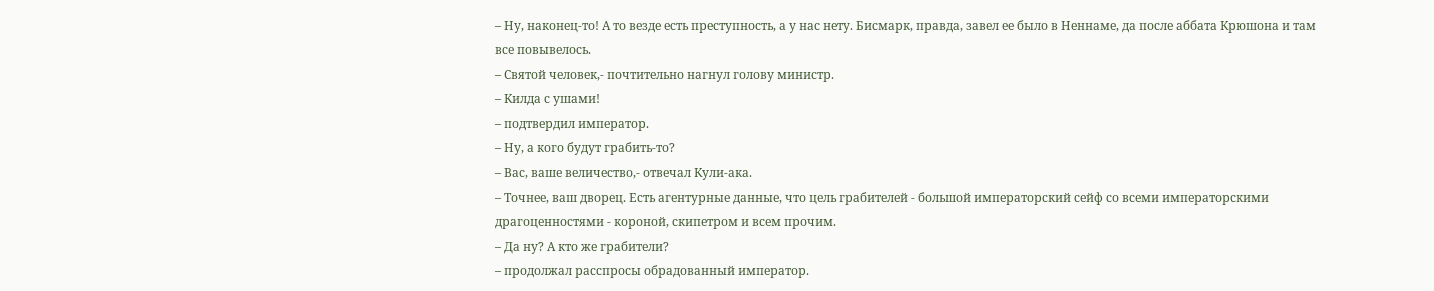– Ну, наконец-то! А то везде есть преступность, а у нас нету. Бисмарк, правда, завел ее было в Неннаме, да после аббата Крюшона и там все повывелось.
– Святой человек,- почтительно нагнул голову министр.
– Килда с ушами!
– подтвердил император.
– Ну, а кого будут грабить-то?
– Вас, ваше величество,- отвечал Кули-ака.
– Точнее, ваш дворец. Есть агентурные данные, что цель грабителей - большой императорский сейф со всеми императорскими драгоценностями - короной, скипетром и всем прочим.
– Да ну? А кто же грабители?
– продолжал расспросы обрадованный император.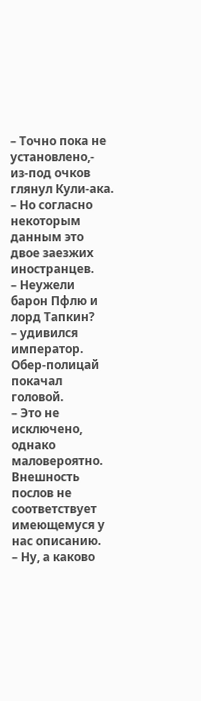– Точно пока не установлено,- из-под очков глянул Кули-ака.
– Но согласно некоторым данным это двое заезжих иностранцев.
– Неужели барон Пфлю и лорд Тапкин?
– удивился император.
Обер-полицай покачал головой.
– Это не исключено, однако маловероятно. Внешность послов не соответствует имеющемуся у нас описанию.
– Ну, а каково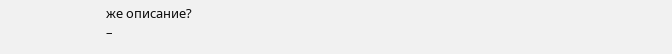же описание?
–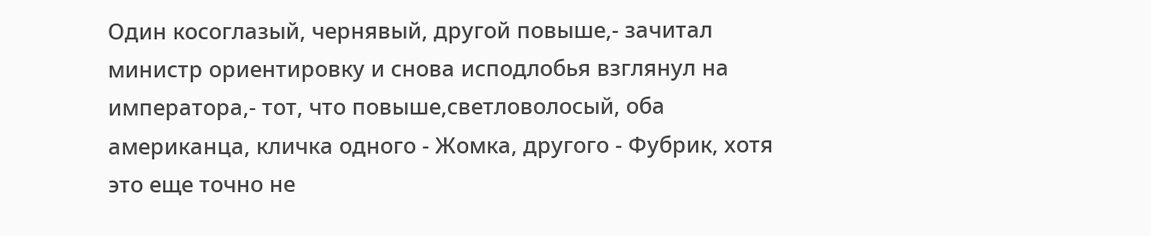Один косоглазый, чернявый, другой повыше,- зачитал министр ориентировку и снова исподлобья взглянул на императора,- тот, что повыше,светловолосый, оба американца, кличка одного - Жомка, другого - Фубрик, хотя это еще точно не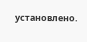установлено.